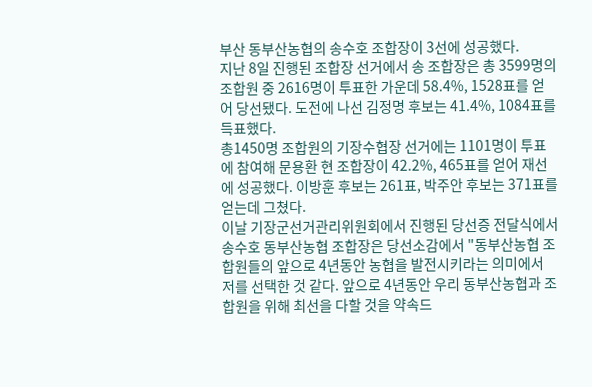부산 동부산농협의 송수호 조합장이 3선에 성공했다.
지난 8일 진행된 조합장 선거에서 송 조합장은 총 3599명의 조합원 중 2616명이 투표한 가운데 58.4%, 1528표를 얻어 당선됐다. 도전에 나선 김정명 후보는 41.4%, 1084표를 득표했다.
총1450명 조합원의 기장수협장 선거에는 1101명이 투표에 참여해 문용환 현 조합장이 42.2%, 465표를 얻어 재선에 성공했다. 이방훈 후보는 261표, 박주안 후보는 371표를 얻는데 그쳤다.
이날 기장군선거관리위원회에서 진행된 당선증 전달식에서 송수호 동부산농협 조합장은 당선소감에서 "동부산농협 조합원들의 앞으로 4년동안 농협을 발전시키라는 의미에서 저를 선택한 것 같다. 앞으로 4년동안 우리 동부산농협과 조합원을 위해 최선을 다할 것을 약속드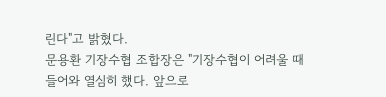린다"고 밝혔다.
문용환 기장수협 조합장은 "기장수협이 어려울 때 들어와 열심히 했다. 앞으로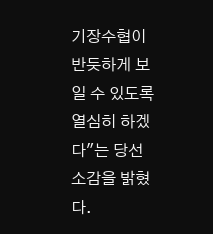기장수협이 반듯하게 보일 수 있도록 열심히 하겠다"는 당선소감을 밝혔다.